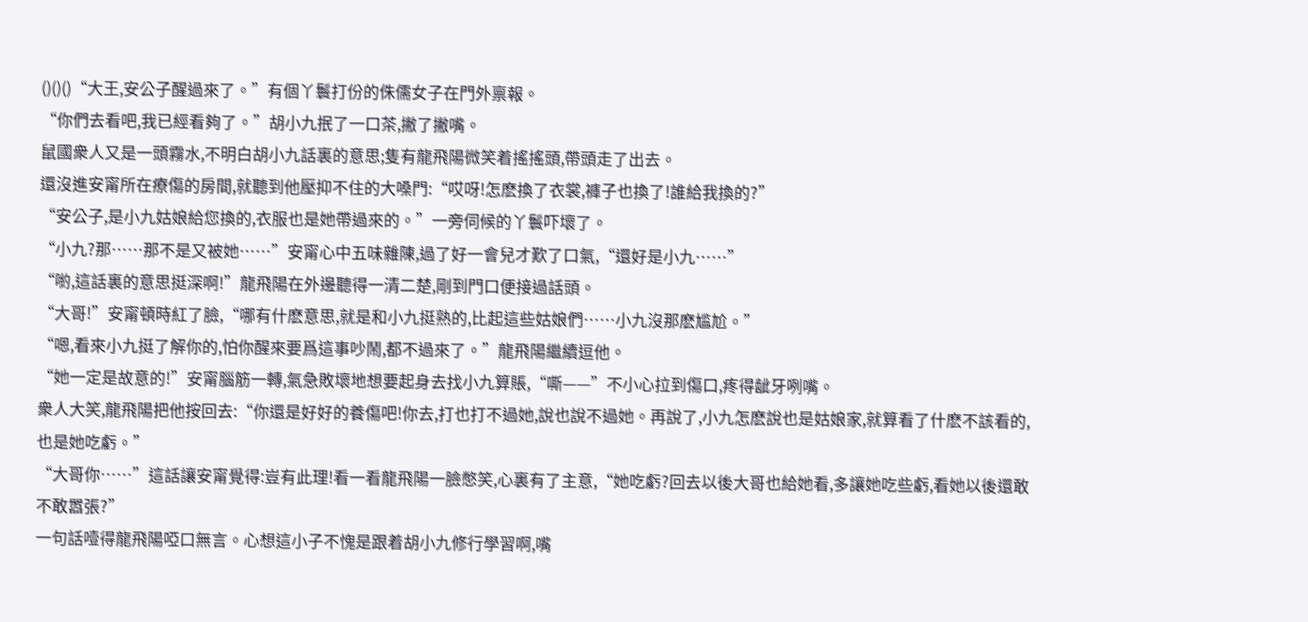()()()“大王,安公子醒過來了。”有個丫鬟打份的侏儒女子在門外禀報。
“你們去看吧,我已經看夠了。”胡小九抿了一口茶,撇了撇嘴。
鼠國衆人又是一頭霧水,不明白胡小九話裏的意思;隻有龍飛陽微笑着搖搖頭,帶頭走了出去。
還沒進安甯所在療傷的房間,就聽到他壓抑不住的大嗓門:“哎呀!怎麽換了衣裳,褲子也換了!誰給我換的?”
“安公子,是小九姑娘給您換的,衣服也是她帶過來的。”一旁伺候的丫鬟吓壞了。
“小九?那……那不是又被她……”安甯心中五味雜陳,過了好一會兒才歎了口氣,“還好是小九……”
“喲,這話裏的意思挺深啊!”龍飛陽在外邊聽得一清二楚,剛到門口便接過話頭。
“大哥!”安甯頓時紅了臉,“哪有什麽意思,就是和小九挺熟的,比起這些姑娘們……小九沒那麽尴尬。”
“嗯,看來小九挺了解你的,怕你醒來要爲這事吵鬧,都不過來了。”龍飛陽繼續逗他。
“她一定是故意的!”安甯腦筋一轉,氣急敗壞地想要起身去找小九算賬,“嘶——”不小心拉到傷口,疼得龇牙咧嘴。
衆人大笑,龍飛陽把他按回去:“你還是好好的養傷吧!你去,打也打不過她,說也說不過她。再說了,小九怎麽說也是姑娘家,就算看了什麽不該看的,也是她吃虧。”
“大哥你……”這話讓安甯覺得:豈有此理!看一看龍飛陽一臉憋笑,心裏有了主意,“她吃虧?回去以後大哥也給她看,多讓她吃些虧,看她以後還敢不敢嚣張?”
一句話噎得龍飛陽啞口無言。心想這小子不愧是跟着胡小九修行學習啊,嘴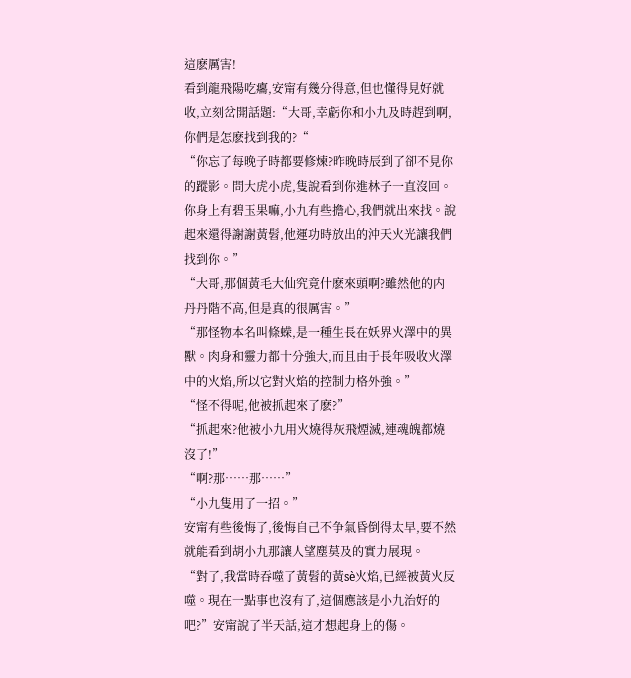這麽厲害!
看到龍飛陽吃癟,安甯有幾分得意,但也懂得見好就收,立刻岔開話題:“大哥,幸虧你和小九及時趕到啊,你們是怎麽找到我的?“
“你忘了每晚子時都要修煉?昨晚時辰到了卻不見你的蹤影。問大虎小虎,隻說看到你進林子一直沒回。你身上有碧玉果嘛,小九有些擔心,我們就出來找。說起來還得謝謝黃髫,他運功時放出的沖天火光讓我們找到你。”
“大哥,那個黃毛大仙究竟什麽來頭啊?雖然他的内丹丹階不高,但是真的很厲害。”
“那怪物本名叫條蝾,是一種生長在妖界火澤中的異獸。肉身和靈力都十分強大,而且由于長年吸收火澤中的火焰,所以它對火焰的控制力格外強。”
“怪不得呢,他被抓起來了麽?”
“抓起來?他被小九用火燒得灰飛煙滅,連魂魄都燒沒了!”
“啊?那……那……”
“小九隻用了一招。”
安甯有些後悔了,後悔自己不争氣昏倒得太早,要不然就能看到胡小九那讓人望塵莫及的實力展現。
“對了,我當時吞噬了黃髫的黃sè火焰,已經被黃火反噬。現在一點事也沒有了,這個應該是小九治好的吧?”安甯說了半天話,這才想起身上的傷。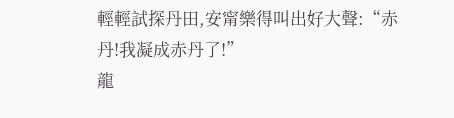輕輕試探丹田,安甯樂得叫出好大聲:“赤丹!我凝成赤丹了!”
龍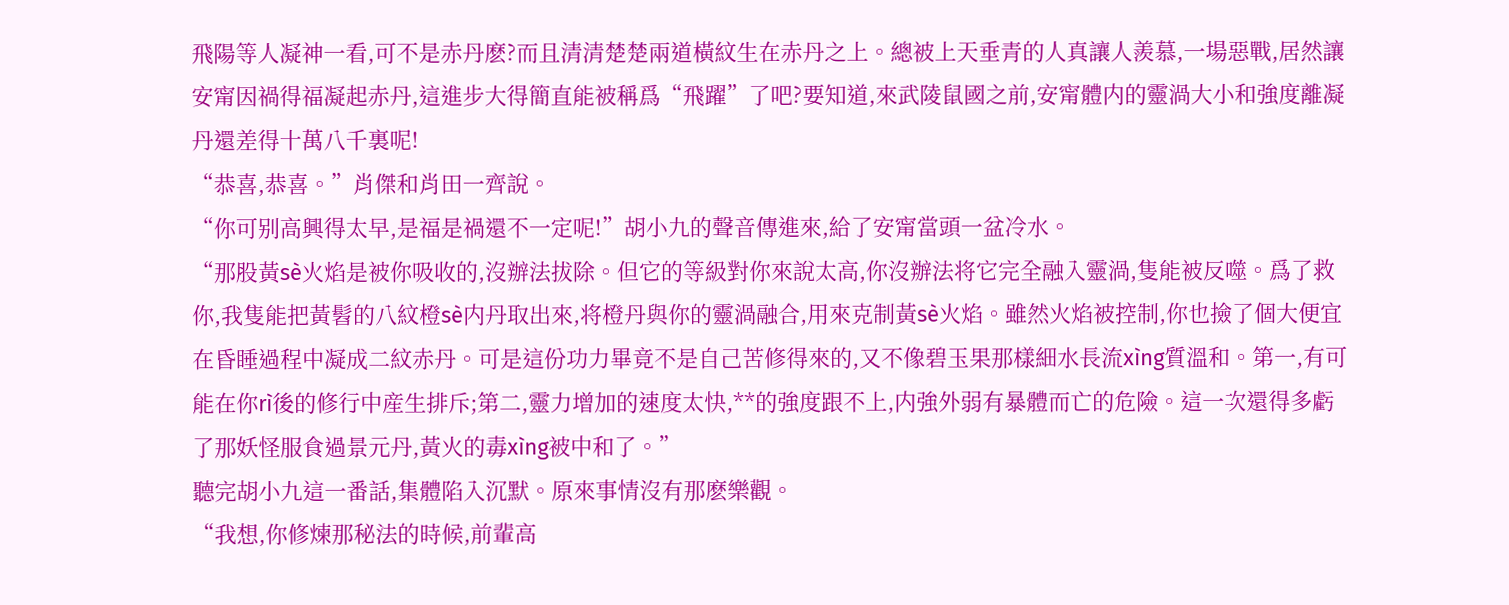飛陽等人凝神一看,可不是赤丹麽?而且清清楚楚兩道橫紋生在赤丹之上。總被上天垂青的人真讓人羨慕,一場惡戰,居然讓安甯因禍得福凝起赤丹,這進步大得簡直能被稱爲“飛躍”了吧?要知道,來武陵鼠國之前,安甯體内的靈渦大小和強度離凝丹還差得十萬八千裏呢!
“恭喜,恭喜。”肖傑和肖田一齊說。
“你可别高興得太早,是福是禍還不一定呢!”胡小九的聲音傳進來,給了安甯當頭一盆冷水。
“那股黃sè火焰是被你吸收的,沒辦法拔除。但它的等級對你來說太高,你沒辦法将它完全融入靈渦,隻能被反噬。爲了救你,我隻能把黃髫的八紋橙sè内丹取出來,将橙丹與你的靈渦融合,用來克制黃sè火焰。雖然火焰被控制,你也撿了個大便宜在昏睡過程中凝成二紋赤丹。可是這份功力畢竟不是自己苦修得來的,又不像碧玉果那樣細水長流xìng質溫和。第一,有可能在你rì後的修行中産生排斥;第二,靈力增加的速度太快,**的強度跟不上,内強外弱有暴體而亡的危險。這一次還得多虧了那妖怪服食過景元丹,黃火的毒xìng被中和了。”
聽完胡小九這一番話,集體陷入沉默。原來事情沒有那麽樂觀。
“我想,你修煉那秘法的時候,前輩高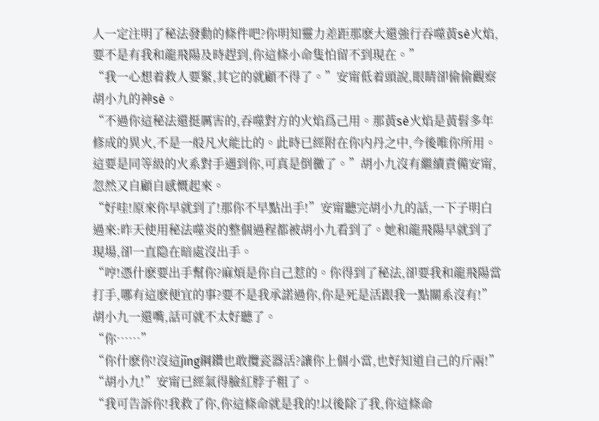人一定注明了秘法發動的條件吧?你明知靈力差距那麽大還強行吞噬黃sè火焰,要不是有我和龍飛陽及時趕到,你這條小命隻怕留不到現在。”
“我一心想着救人要緊,其它的就顧不得了。”安甯低着頭說,眼睛卻偷偷觀察胡小九的神sè。
“不過你這秘法還挺厲害的,吞噬對方的火焰爲己用。那黃sè火焰是黃髫多年修成的異火,不是一般凡火能比的。此時已經附在你内丹之中,今後唯你所用。這要是同等級的火系對手遇到你,可真是倒黴了。”胡小九沒有繼續責備安甯,忽然又自顧自感慨起來。
“好哇!原來你早就到了!那你不早點出手!”安甯聽完胡小九的話,一下子明白過來:昨天使用秘法噬炎的整個過程都被胡小九看到了。她和龍飛陽早就到了現場,卻一直隐在暗處沒出手。
“哼!憑什麽要出手幫你?麻煩是你自己惹的。你得到了秘法,卻要我和龍飛陽當打手,哪有這麽便宜的事?要不是我承諾過你,你是死是活跟我一點關系沒有!”胡小九一還嘴,話可就不太好聽了。
“你……”
“你什麽你!沒這jīng鋼鑽也敢攬瓷器活?讓你上個小當,也好知道自己的斤兩!”
“胡小九!”安甯已經氣得臉紅脖子粗了。
“我可告訴你!我救了你,你這條命就是我的!以後除了我,你這條命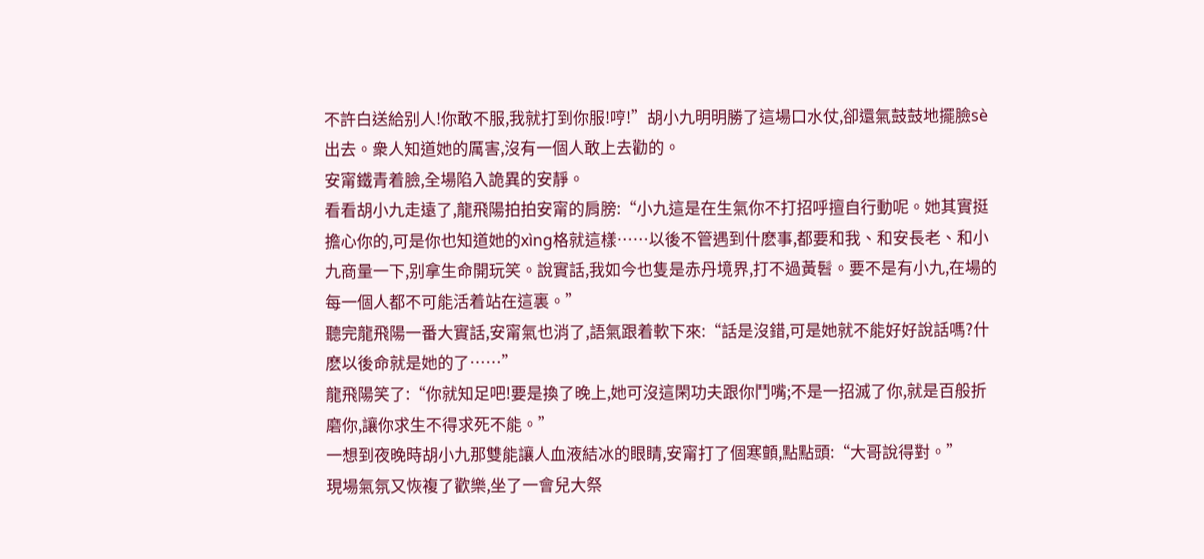不許白送給别人!你敢不服,我就打到你服!哼!”胡小九明明勝了這場口水仗,卻還氣鼓鼓地擺臉sè出去。衆人知道她的厲害,沒有一個人敢上去勸的。
安甯鐵青着臉,全場陷入詭異的安靜。
看看胡小九走遠了,龍飛陽拍拍安甯的肩膀:“小九這是在生氣你不打招呼擅自行動呢。她其實挺擔心你的,可是你也知道她的xìng格就這樣……以後不管遇到什麽事,都要和我、和安長老、和小九商量一下,别拿生命開玩笑。說實話,我如今也隻是赤丹境界,打不過黃髫。要不是有小九,在場的每一個人都不可能活着站在這裏。”
聽完龍飛陽一番大實話,安甯氣也消了,語氣跟着軟下來:“話是沒錯,可是她就不能好好說話嗎?什麽以後命就是她的了……”
龍飛陽笑了:“你就知足吧!要是換了晚上,她可沒這閑功夫跟你鬥嘴;不是一招滅了你,就是百般折磨你,讓你求生不得求死不能。”
一想到夜晚時胡小九那雙能讓人血液結冰的眼睛,安甯打了個寒顫,點點頭:“大哥說得對。”
現場氣氛又恢複了歡樂,坐了一會兒大祭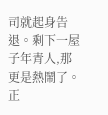司就起身告退。剩下一屋子年青人,那更是熱鬧了。
正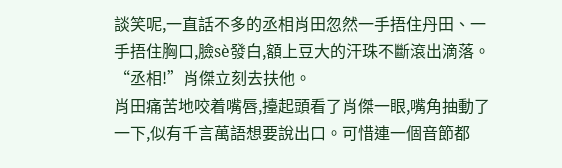談笑呢,一直話不多的丞相肖田忽然一手捂住丹田、一手捂住胸口,臉sè發白,額上豆大的汗珠不斷滾出滴落。
“丞相!”肖傑立刻去扶他。
肖田痛苦地咬着嘴唇,擡起頭看了肖傑一眼,嘴角抽動了一下,似有千言萬語想要說出口。可惜連一個音節都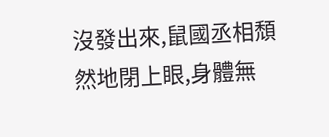沒發出來,鼠國丞相頹然地閉上眼,身體無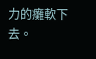力的癱軟下去。